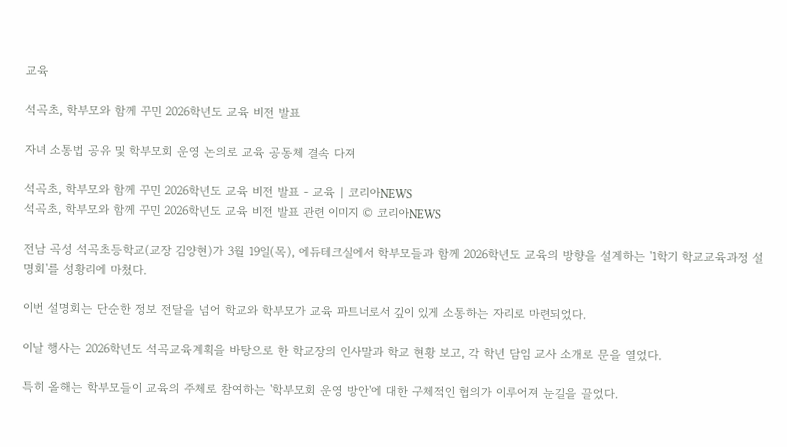교육

석곡초, 학부모와 함께 꾸민 2026학년도 교육 비전 발표

자녀 소통법 공유 및 학부모회 운영 논의로 교육 공동체 결속 다져

석곡초, 학부모와 함께 꾸민 2026학년도 교육 비전 발표 - 교육 | 코리아NEWS
석곡초, 학부모와 함께 꾸민 2026학년도 교육 비전 발표 관련 이미지 © 코리아NEWS

전남 곡성 석곡초등학교(교장 김양현)가 3월 19일(목), 에듀테크실에서 학부모들과 함께 2026학년도 교육의 방향을 설계하는 '1학기 학교교육과정 설명회'를 성황리에 마쳤다.

이번 설명회는 단순한 정보 전달을 넘어 학교와 학부모가 교육 파트너로서 깊이 있게 소통하는 자리로 마련되었다.

이날 행사는 2026학년도 석곡교육계획을 바탕으로 한 학교장의 인사말과 학교 현황 보고, 각 학년 담임 교사 소개로 문을 열었다.

특히 올해는 학부모들이 교육의 주체로 참여하는 '학부모회 운영 방안'에 대한 구체적인 협의가 이루어져 눈길을 끌었다.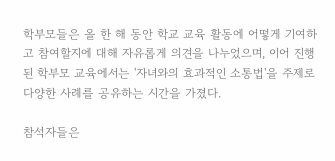학부모들은 올 한 해 동안 학교 교육 활동에 어떻게 기여하고 참여할지에 대해 자유롭게 의견을 나누었으며, 이어 진행된 학부모 교육에서는 '자녀와의 효과적인 소통법'을 주제로 다양한 사례를 공유하는 시간을 가졌다.

참석자들은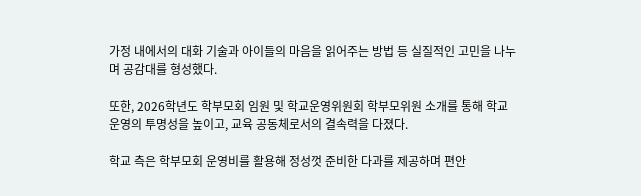가정 내에서의 대화 기술과 아이들의 마음을 읽어주는 방법 등 실질적인 고민을 나누며 공감대를 형성했다.

또한, 2026학년도 학부모회 임원 및 학교운영위원회 학부모위원 소개를 통해 학교 운영의 투명성을 높이고, 교육 공동체로서의 결속력을 다졌다.

학교 측은 학부모회 운영비를 활용해 정성껏 준비한 다과를 제공하며 편안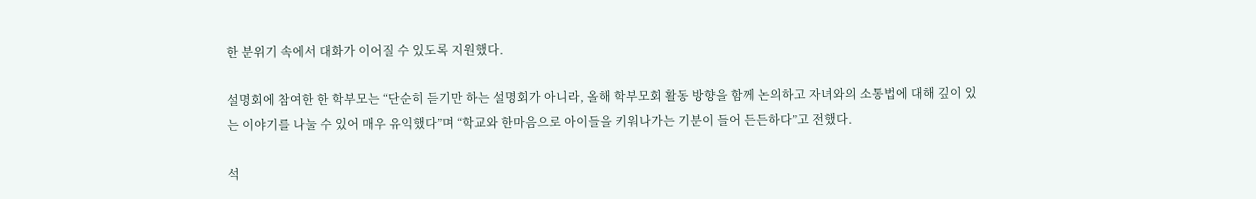한 분위기 속에서 대화가 이어질 수 있도록 지원했다.

설명회에 참여한 한 학부모는 “단순히 듣기만 하는 설명회가 아니라, 올해 학부모회 활동 방향을 함께 논의하고 자녀와의 소통법에 대해 깊이 있는 이야기를 나눌 수 있어 매우 유익했다”며 “학교와 한마음으로 아이들을 키워나가는 기분이 들어 든든하다”고 전했다.

석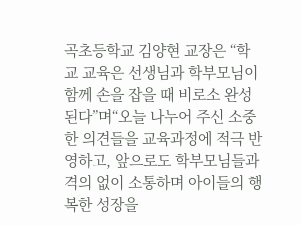곡초등학교 김양현 교장은 “학교 교육은 선생님과 학부모님이 함께 손을 잡을 때 비로소 완성된다”며“오늘 나누어 주신 소중한 의견들을 교육과정에 적극 반영하고, 앞으로도 학부모님들과 격의 없이 소통하며 아이들의 행복한 성장을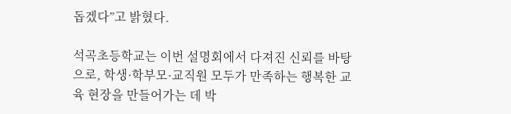돕겠다”고 밝혔다.

석곡초등학교는 이번 설명회에서 다져진 신뢰를 바탕으로, 학생·학부모·교직원 모두가 만족하는 행복한 교육 현장을 만들어가는 데 박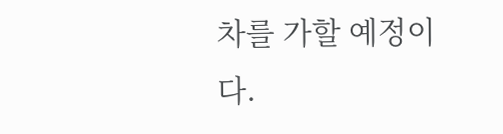차를 가할 예정이다.